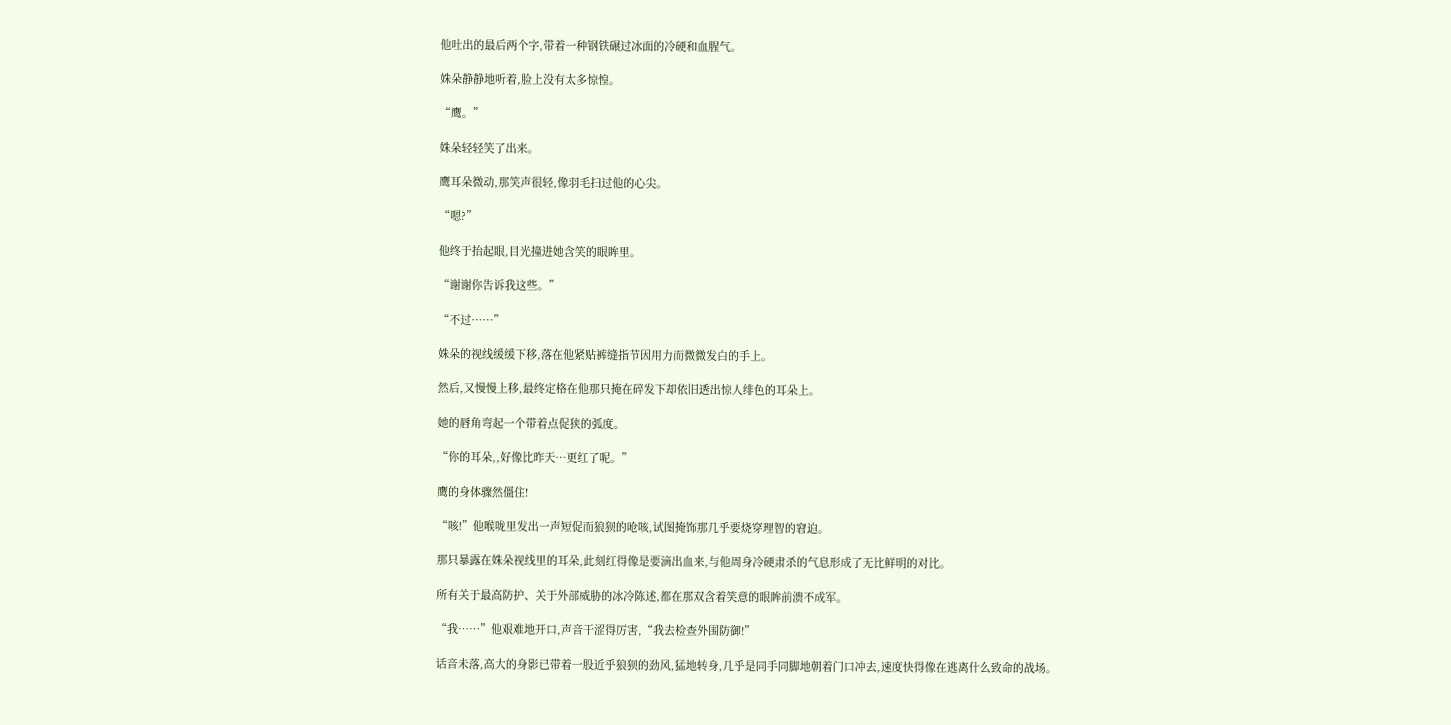他吐出的最后两个字,带着一种钢铁碾过冰面的冷硬和血腥气。

姝朵静静地听着,脸上没有太多惊惶。

“鹰。”

姝朵轻轻笑了出来。

鹰耳朵微动,那笑声很轻,像羽毛扫过他的心尖。

“嗯?”

他终于抬起眼,目光撞进她含笑的眼眸里。

“谢谢你告诉我这些。”

“不过……”

姝朵的视线缓缓下移,落在他紧贴裤缝指节因用力而微微发白的手上。

然后,又慢慢上移,最终定格在他那只掩在碎发下却依旧透出惊人绯色的耳朵上。

她的唇角弯起一个带着点促狭的弧度。

“你的耳朵,,好像比昨天…更红了呢。”

鹰的身体骤然僵住!

“咳!”他喉咙里发出一声短促而狼狈的呛咳,试图掩饰那几乎要烧穿理智的窘迫。

那只暴露在姝朵视线里的耳朵,此刻红得像是要滴出血来,与他周身冷硬肃杀的气息形成了无比鲜明的对比。

所有关于最高防护、关于外部威胁的冰冷陈述,都在那双含着笑意的眼眸前溃不成军。

“我……”他艰难地开口,声音干涩得厉害,“我去检查外围防御!”

话音未落,高大的身影已带着一股近乎狼狈的劲风,猛地转身,几乎是同手同脚地朝着门口冲去,速度快得像在逃离什么致命的战场。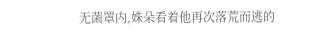无菌罩内,姝朵看着他再次落荒而逃的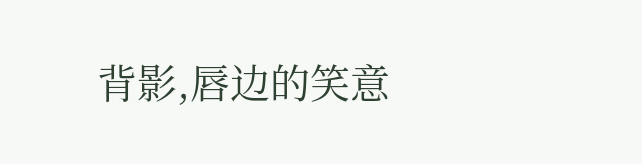背影,唇边的笑意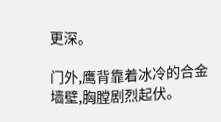更深。

门外,鹰背靠着冰冷的合金墙壁,胸膛剧烈起伏。